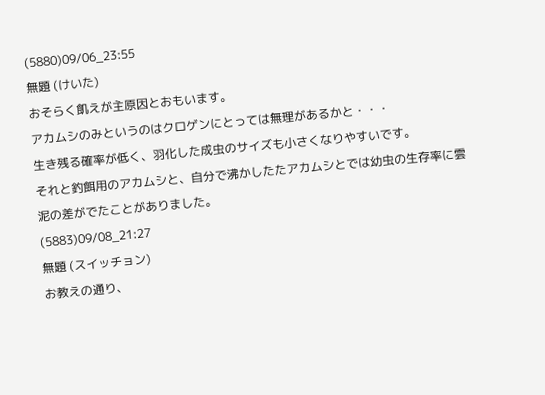(5880)09/06_23:55
無題 (けいた)
おそらく飢えが主原因とおもいます。
アカムシのみというのはクロゲンにとっては無理があるかと・・・
生き残る確率が低く、羽化した成虫のサイズも小さくなりやすいです。
それと釣餌用のアカムシと、自分で沸かしたたアカムシとでは幼虫の生存率に雲泥の差がでたことがありました。
(5883)09/08_21:27
無題 (スイッチョン)
お教えの通り、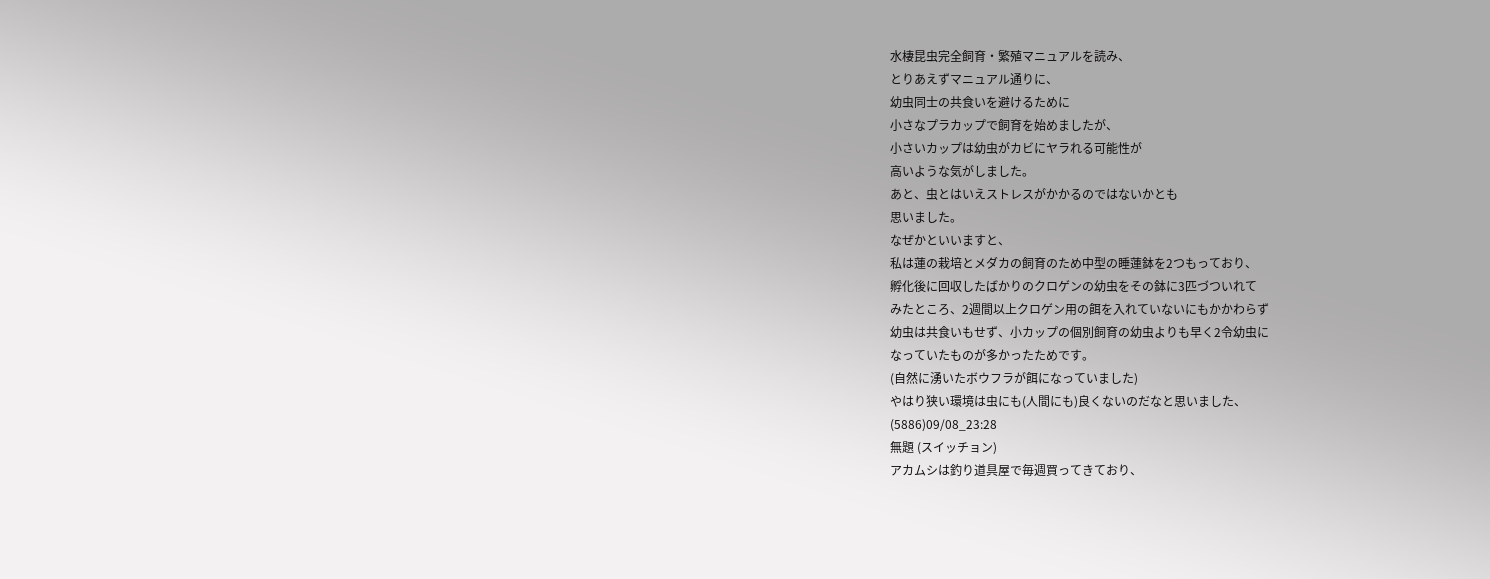水棲昆虫完全飼育・繁殖マニュアルを読み、
とりあえずマニュアル通りに、
幼虫同士の共食いを避けるために
小さなプラカップで飼育を始めましたが、
小さいカップは幼虫がカビにヤラれる可能性が
高いような気がしました。
あと、虫とはいえストレスがかかるのではないかとも
思いました。
なぜかといいますと、
私は蓮の栽培とメダカの飼育のため中型の睡蓮鉢を2つもっており、
孵化後に回収したばかりのクロゲンの幼虫をその鉢に3匹づついれて
みたところ、2週間以上クロゲン用の餌を入れていないにもかかわらず
幼虫は共食いもせず、小カップの個別飼育の幼虫よりも早く2令幼虫に
なっていたものが多かったためです。
(自然に湧いたボウフラが餌になっていました)
やはり狭い環境は虫にも(人間にも)良くないのだなと思いました、
(5886)09/08_23:28
無題 (スイッチョン)
アカムシは釣り道具屋で毎週買ってきており、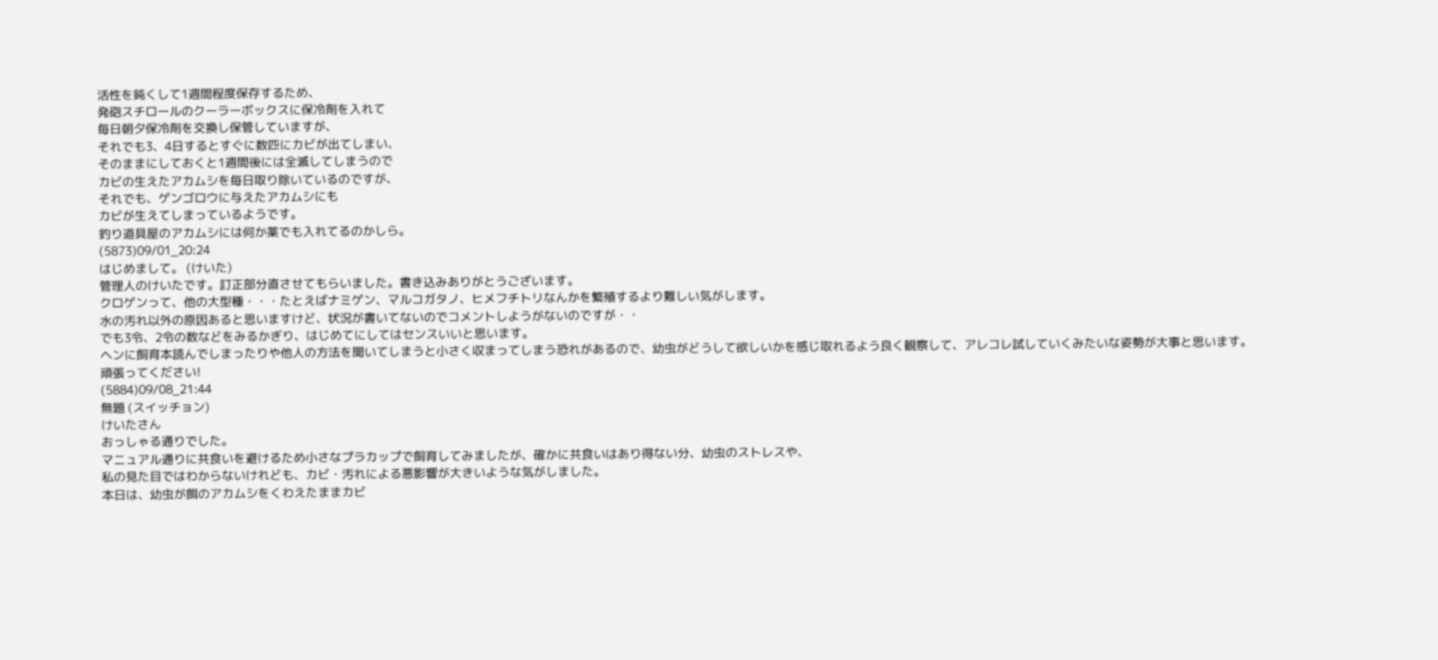活性を鈍くして1週間程度保存するため、
発砲スチロールのクーラーボックスに保冷剤を入れて
毎日朝夕保冷剤を交換し保管していますが、
それでも3、4日するとすぐに数匹にカビが出てしまい、
そのままにしておくと1週間後には全滅してしまうので
カビの生えたアカムシを毎日取り除いているのですが、
それでも、ゲンゴロウに与えたアカムシにも
カビが生えてしまっているようです。
釣り道具屋のアカムシには何か薬でも入れてるのかしら。
(5873)09/01_20:24
はじめまして。 (けいた)
管理人のけいたです。訂正部分直させてもらいました。書き込みありがとうございます。
クロゲンって、他の大型種・・・たとえばナミゲン、マルコガタノ、ヒメフチトリなんかを繁殖するより難しい気がします。
水の汚れ以外の原因あると思いますけど、状況が書いてないのでコメントしようがないのですが・・
でも3令、2令の数などをみるかぎり、はじめてにしてはセンスいいと思います。
ヘンに飼育本読んでしまったりや他人の方法を聞いてしまうと小さく収まってしまう恐れがあるので、幼虫がどうして欲しいかを感じ取れるよう良く観察して、アレコレ試していくみたいな姿勢が大事と思います。
頑張ってください!
(5884)09/08_21:44
無題 (スイッチョン)
けいたさん
おっしゃる通りでした。
マニュアル通りに共食いを避けるため小さなプラカップで飼育してみましたが、確かに共食いはあり得ない分、幼虫のストレスや、
私の見た目ではわからないけれども、カビ・汚れによる悪影響が大きいような気がしました。
本日は、幼虫が餌のアカムシをくわえたままカビ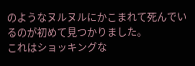のようなヌルヌルにかこまれて死んでいるのが初めて見つかりました。
これはショッキングな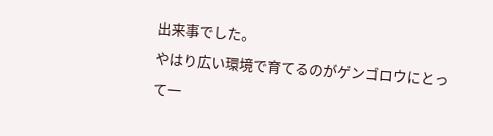出来事でした。
やはり広い環境で育てるのがゲンゴロウにとって一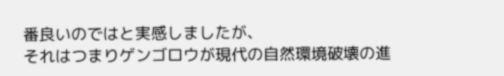番良いのではと実感しましたが、
それはつまりゲンゴロウが現代の自然環境破壊の進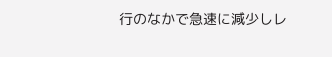行のなかで急速に減少しレ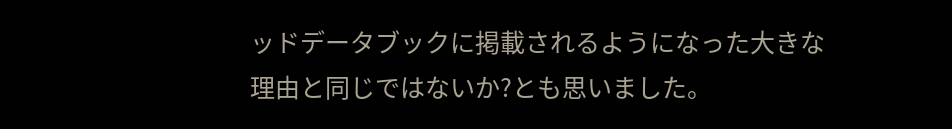ッドデータブックに掲載されるようになった大きな理由と同じではないか?とも思いました。